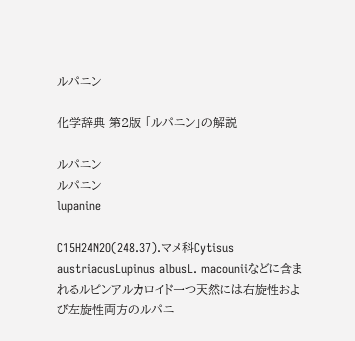ルパニン

化学辞典 第2版 「ルパニン」の解説

ルパニン
ルパニン
lupanine

C15H24N2O(248.37).マメ科Cytisus austriacusLupinus albusL. macouniiなどに含まれるルピンアルカロイド一つ天然には右旋性および左旋性両方のルパニ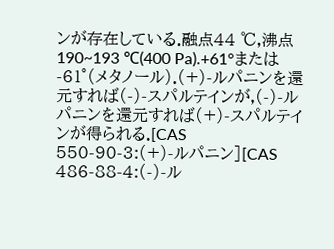ンが存在している.融点44 ℃,沸点190~193 ℃(400 Pa).+61°または-61°(メタノール).(+)-ルパニンを還元すれば(-)-スパルテインが,(-)-ルパニンを還元すれば(+)-スパルテインが得られる.[CAS 550-90-3:(+)-ルパニン][CAS 486-88-4:(-)-ル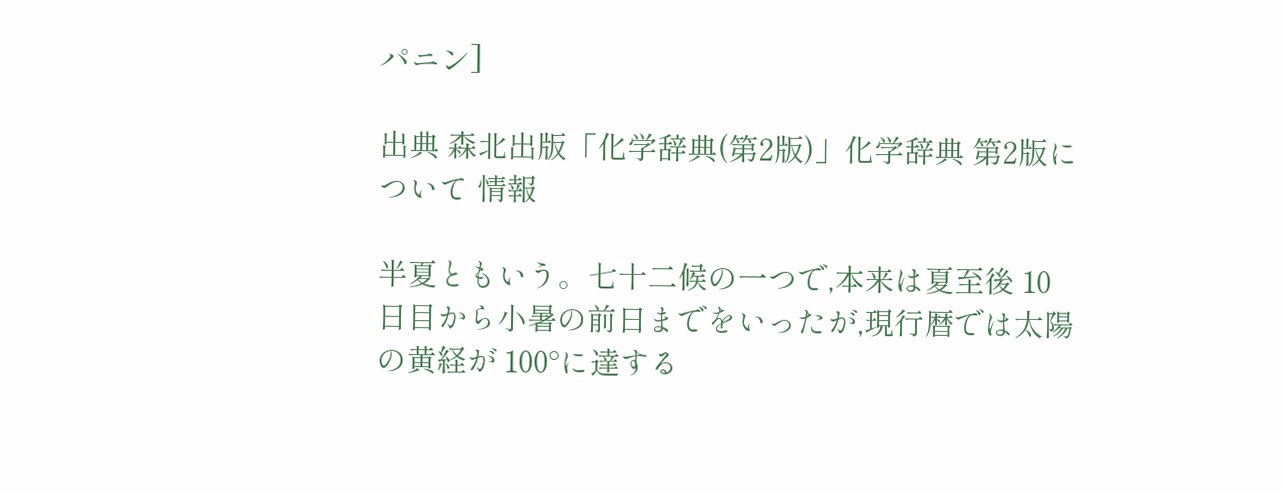パニン]

出典 森北出版「化学辞典(第2版)」化学辞典 第2版について 情報

半夏ともいう。七十二候の一つで,本来は夏至後 10日目から小暑の前日までをいったが,現行暦では太陽の黄経が 100°に達する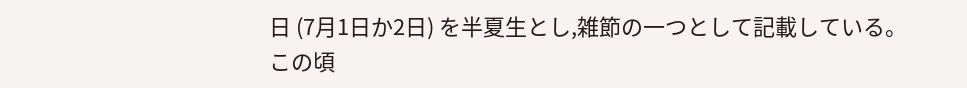日 (7月1日か2日) を半夏生とし,雑節の一つとして記載している。この頃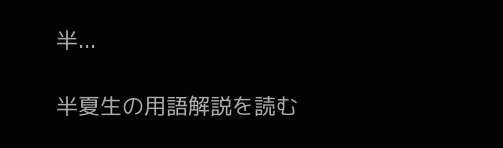半...

半夏生の用語解説を読む